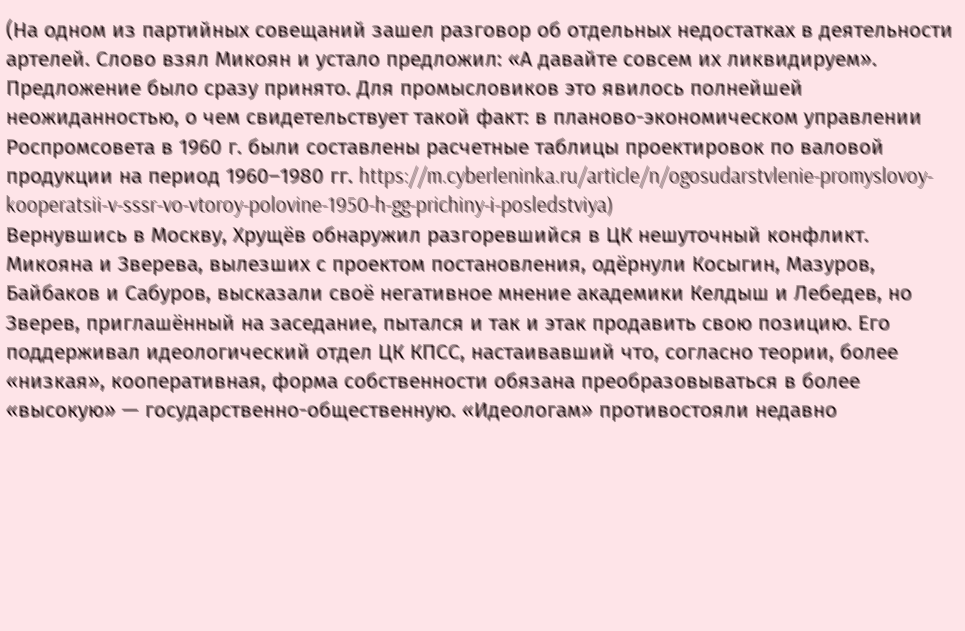(На одном из партийных совещаний зашел разговор об отдельных недостатках в деятельности артелей. Слово взял Микоян и устало предложил: «А давайте совсем их ликвидируем». Предложение было сразу принято. Для промысловиков это явилось полнейшей неожиданностью, о чем свидетельствует такой факт: в планово-экономическом управлении Роспромсовета в 1960 г. были составлены расчетные таблицы проектировок по валовой продукции на период 1960–1980 гг. https://m.cyberleninka.ru/article/n/ogosudarstvlenie-promyslovoy-kooperatsii-v-sssr-vo-vtoroy-polovine-1950-h-gg-prichiny-i-posledstviya)
Вернувшись в Москву, Хрущёв обнаружил разгоревшийся в ЦК нешуточный конфликт. Микояна и Зверева, вылезших с проектом постановления, одёрнули Косыгин, Мазуров, Байбаков и Сабуров, высказали своё негативное мнение академики Келдыш и Лебедев, но Зверев, приглашённый на заседание, пытался и так и этак продавить свою позицию. Его поддерживал идеологический отдел ЦК КПСС, настаивавший что, согласно теории, более «низкая», кооперативная, форма собственности обязана преобразовываться в более «высокую» — государственно-общественную. «Идеологам» противостояли недавно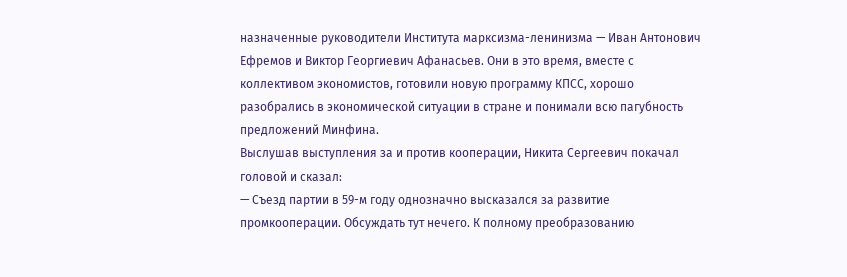назначенные руководители Института марксизма-ленинизма — Иван Антонович Ефремов и Виктор Георгиевич Афанасьев. Они в это время, вместе с коллективом экономистов, готовили новую программу КПСС, хорошо разобрались в экономической ситуации в стране и понимали всю пагубность предложений Минфина.
Выслушав выступления за и против кооперации, Никита Сергеевич покачал головой и сказал:
— Съезд партии в 59-м году однозначно высказался за развитие промкооперации. Обсуждать тут нечего. К полному преобразованию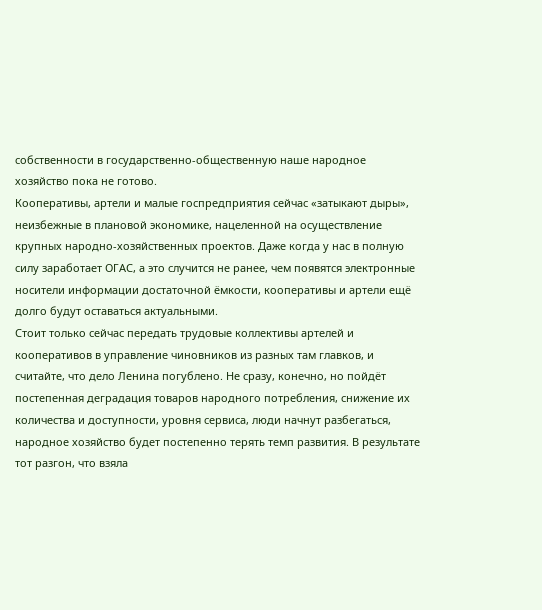собственности в государственно-общественную наше народное хозяйство пока не готово.
Кооперативы, артели и малые госпредприятия сейчас «затыкают дыры», неизбежные в плановой экономике, нацеленной на осуществление крупных народно-хозяйственных проектов. Даже когда у нас в полную силу заработает ОГАС, а это случится не ранее, чем появятся электронные носители информации достаточной ёмкости, кооперативы и артели ещё долго будут оставаться актуальными.
Стоит только сейчас передать трудовые коллективы артелей и кооперативов в управление чиновников из разных там главков, и считайте, что дело Ленина погублено. Не сразу, конечно, но пойдёт постепенная деградация товаров народного потребления, снижение их количества и доступности, уровня сервиса, люди начнут разбегаться, народное хозяйство будет постепенно терять темп развития. В результате тот разгон, что взяла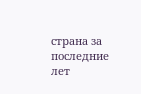страна за последние лет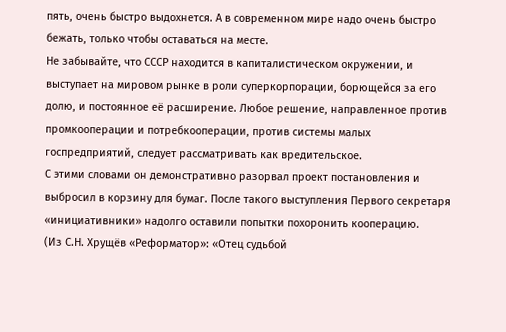пять, очень быстро выдохнется. А в современном мире надо очень быстро бежать, только чтобы оставаться на месте.
Не забывайте, что СССР находится в капиталистическом окружении, и выступает на мировом рынке в роли суперкорпорации, борющейся за его долю, и постоянное её расширение. Любое решение, направленное против промкооперации и потребкооперации, против системы малых госпредприятий, следует рассматривать как вредительское.
С этими словами он демонстративно разорвал проект постановления и выбросил в корзину для бумаг. После такого выступления Первого секретаря «инициативники» надолго оставили попытки похоронить кооперацию.
(Из С.Н. Хрущёв «Реформатор»: «Отец судьбой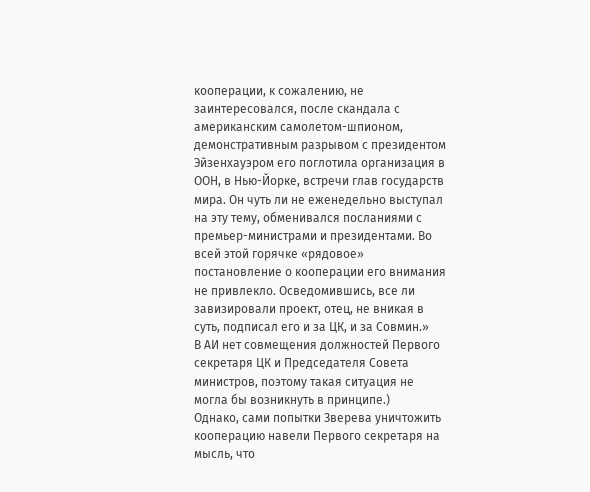кооперации, к сожалению, не заинтересовался, после скандала с американским самолетом-шпионом, демонстративным разрывом с президентом Эйзенхауэром его поглотила организация в ООН, в Нью-Йорке, встречи глав государств мира. Он чуть ли не еженедельно выступал на эту тему, обменивался посланиями с премьер-министрами и президентами. Во всей этой горячке «рядовое» постановление о кооперации его внимания не привлекло. Осведомившись, все ли завизировали проект, отец, не вникая в суть, подписал его и за ЦК, и за Совмин.»
В АИ нет совмещения должностей Первого секретаря ЦК и Председателя Совета министров, поэтому такая ситуация не могла бы возникнуть в принципе.)
Однако, сами попытки Зверева уничтожить кооперацию навели Первого секретаря на мысль, что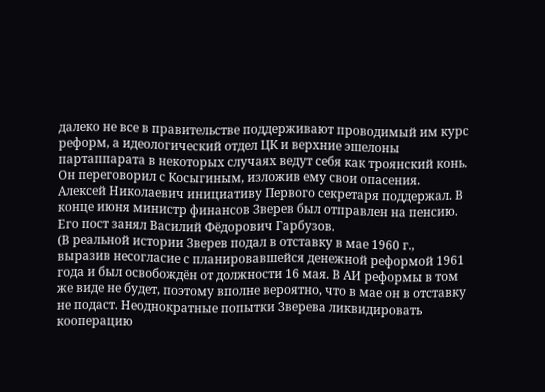далеко не все в правительстве поддерживают проводимый им курс реформ, а идеологический отдел ЦК и верхние эшелоны партаппарата в некоторых случаях ведут себя как троянский конь.
Он переговорил с Косыгиным, изложив ему свои опасения. Алексей Николаевич инициативу Первого секретаря поддержал. В конце июня министр финансов Зверев был отправлен на пенсию. Его пост занял Василий Фёдорович Гарбузов.
(В реальной истории Зверев подал в отставку в мае 1960 г., выразив несогласие с планировавшейся денежной реформой 1961 года и был освобождён от должности 16 мая. В АИ реформы в том же виде не будет, поэтому вполне вероятно, что в мае он в отставку не подаст. Неоднократные попытки Зверева ликвидировать кооперацию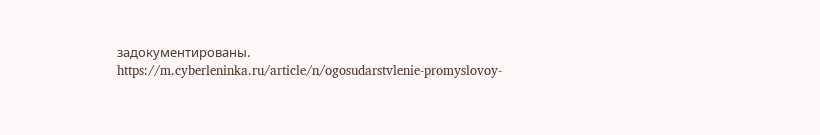задокументированы. https://m.cyberleninka.ru/article/n/ogosudarstvlenie-promyslovoy-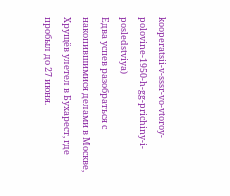kooperatsii-v-sssr-vo-vtoroy-polovine-1950-h-gg-prichiny-i-posledstviya)
Едва успев разобраться с накопившимися делами в Москве, Хрущёв улетел в Бухарест, где пробыл до 27 июня.